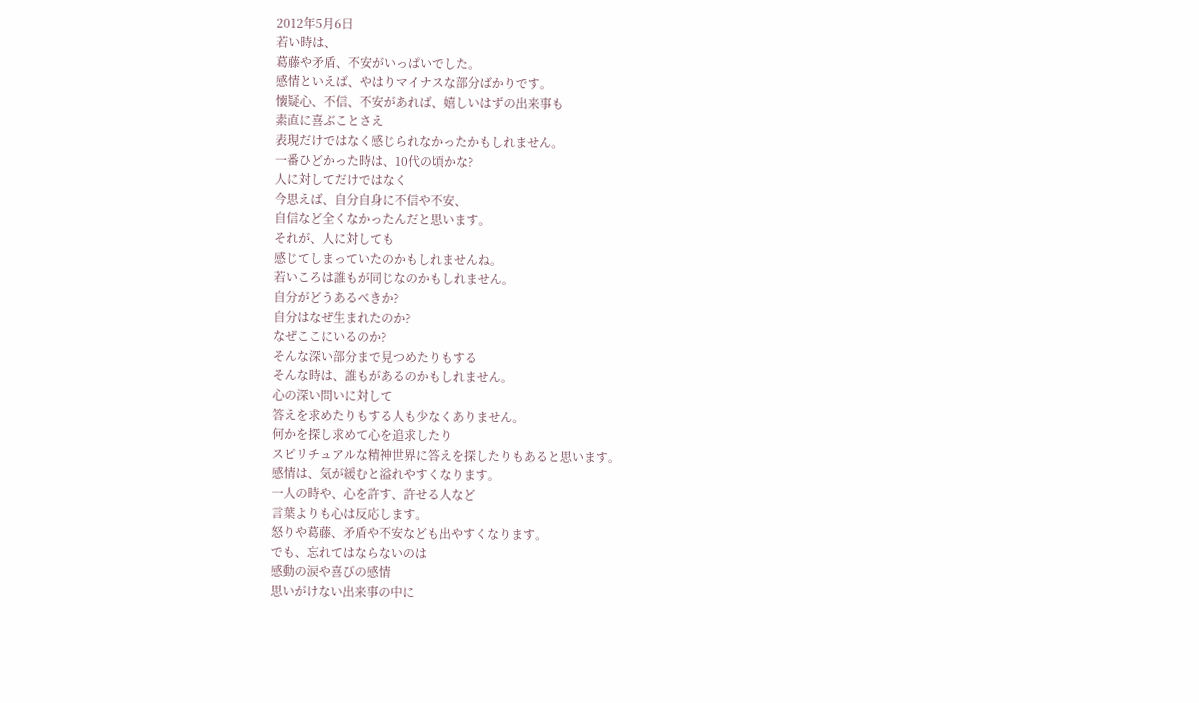2012年5月6日
若い時は、
葛藤や矛盾、不安がいっぱいでした。
感情といえば、やはりマイナスな部分ばかりです。
懐疑心、不信、不安があれば、嬉しいはずの出来事も
素直に喜ぶことさえ
表現だけではなく感じられなかったかもしれません。
一番ひどかった時は、10代の頃かな?
人に対してだけではなく
今思えば、自分自身に不信や不安、
自信など全くなかったんだと思います。
それが、人に対しても
感じてしまっていたのかもしれませんね。
若いころは誰もが同じなのかもしれません。
自分がどうあるべきか?
自分はなぜ生まれたのか?
なぜここにいるのか?
そんな深い部分まで見つめたりもする
そんな時は、誰もがあるのかもしれません。
心の深い問いに対して
答えを求めたりもする人も少なくありません。
何かを探し求めて心を追求したり
スピリチュアルな精神世界に答えを探したりもあると思います。
感情は、気が緩むと溢れやすくなります。
一人の時や、心を許す、許せる人など
言葉よりも心は反応します。
怒りや葛藤、矛盾や不安なども出やすくなります。
でも、忘れてはならないのは
感動の涙や喜びの感情
思いがけない出来事の中に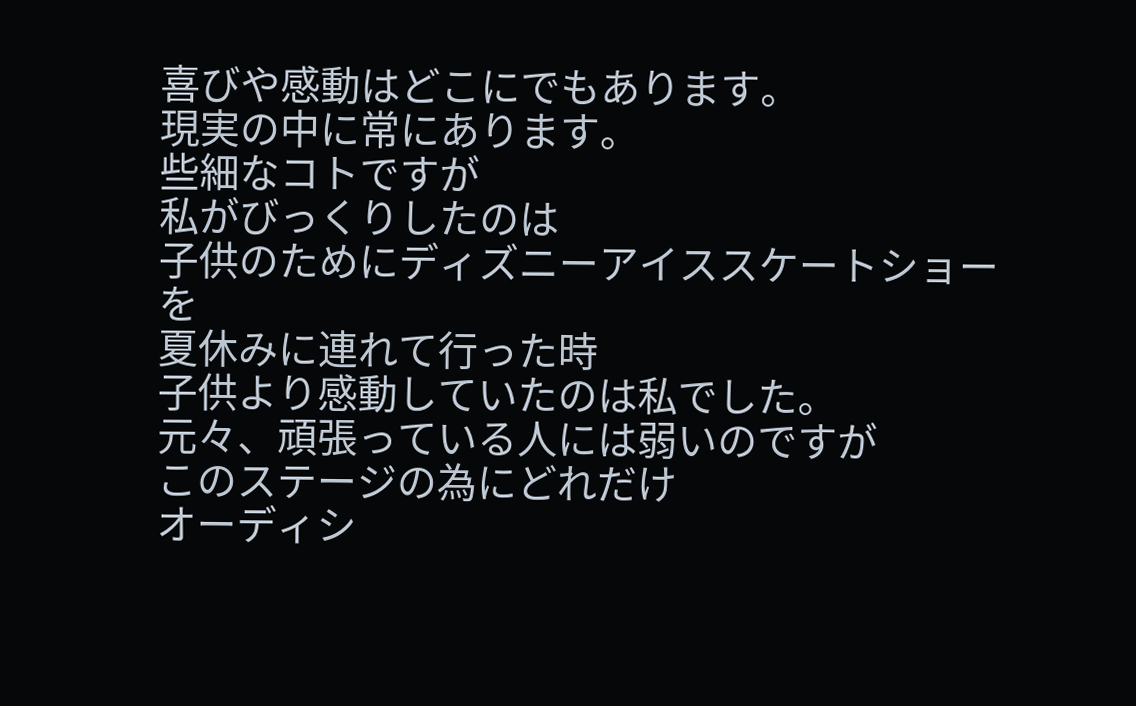喜びや感動はどこにでもあります。
現実の中に常にあります。
些細なコトですが
私がびっくりしたのは
子供のためにディズニーアイススケートショーを
夏休みに連れて行った時
子供より感動していたのは私でした。
元々、頑張っている人には弱いのですが
このステージの為にどれだけ
オーディシ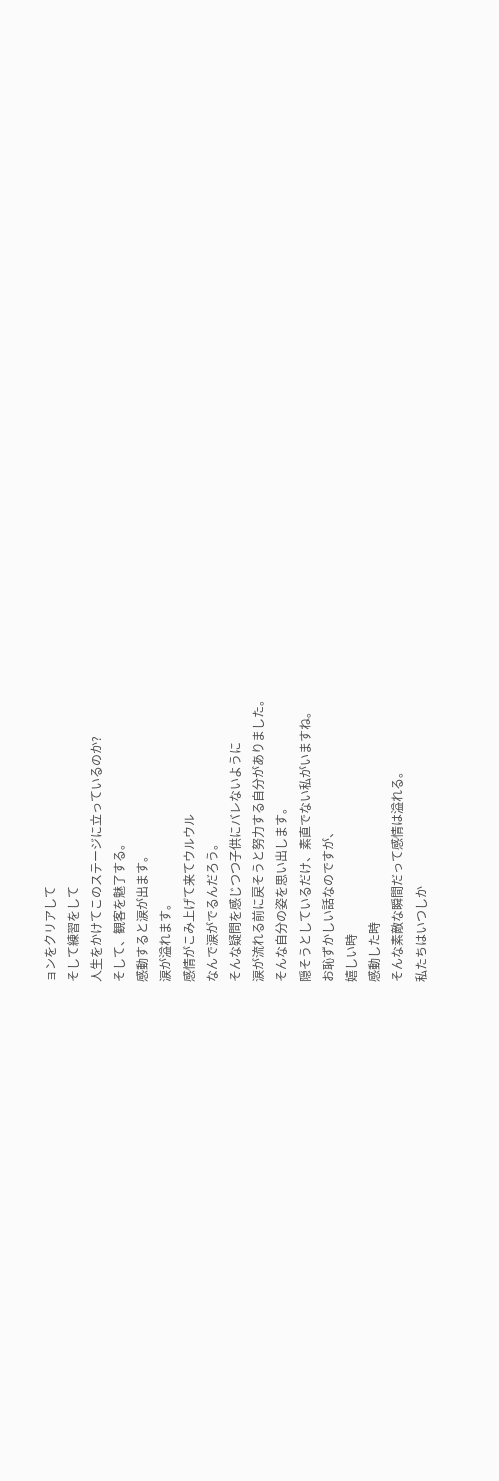ョンをクリアして
そして練習をして
人生をかけてこのステージに立っているのか?
そして、観客を魅了する。
感動すると涙が出ます。
涙が溢れます。
感情がこみ上げて来てウルウル
なんで涙がでるんだろう。
そんな疑問を感じつつ子供にバレないように
涙が流れる前に戻そうと努力する自分がありました。
そんな自分の姿を思い出します。
隠そうとしているだけ、素直でない私がいますね。
お恥ずかしい話なのですが、
嬉しい時
感動した時
そんな素敵な瞬間だって感情は溢れる。
私たちはいつしか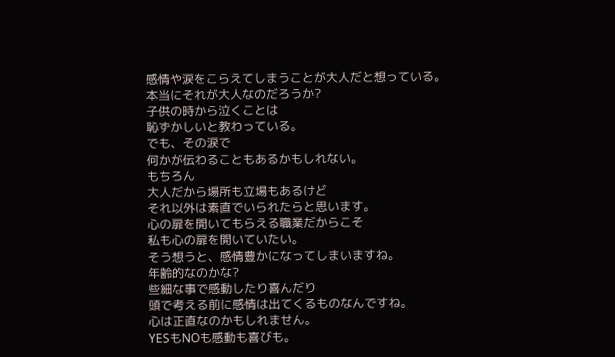感情や涙をこらえてしまうことが大人だと想っている。
本当にそれが大人なのだろうか?
子供の時から泣くことは
恥ずかしいと教わっている。
でも、その涙で
何かが伝わることもあるかもしれない。
もちろん
大人だから場所も立場もあるけど
それ以外は素直でいられたらと思います。
心の扉を開いてもらえる職業だからこそ
私も心の扉を開いていたい。
そう想うと、感情豊かになってしまいますね。
年齢的なのかな?
些細な事で感動したり喜んだり
頭で考える前に感情は出てくるものなんですね。
心は正直なのかもしれません。
YESもNOも感動も喜びも。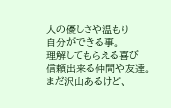人の優しさや温もり
自分ができる事。
理解してもらえる喜び
信頼出来る仲間や友達。
まだ沢山あるけど、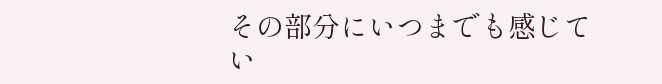その部分にいつまでも感じてい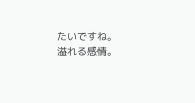たいですね。
溢れる感情。